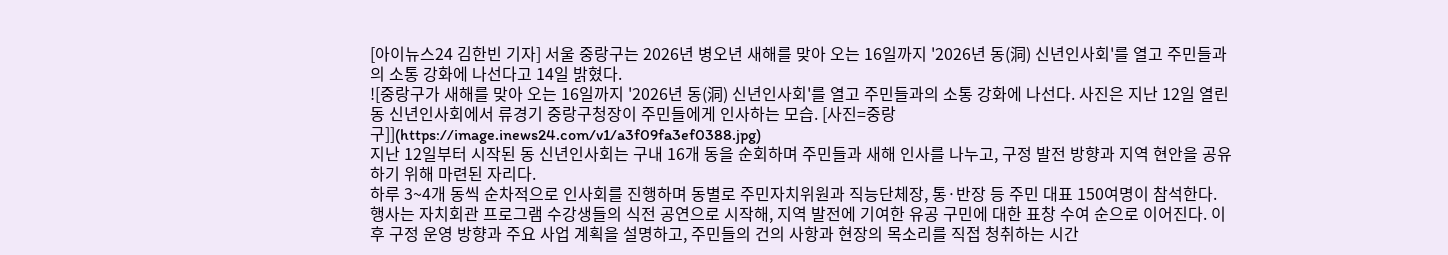[아이뉴스24 김한빈 기자] 서울 중랑구는 2026년 병오년 새해를 맞아 오는 16일까지 '2026년 동(洞) 신년인사회'를 열고 주민들과의 소통 강화에 나선다고 14일 밝혔다.
![중랑구가 새해를 맞아 오는 16일까지 '2026년 동(洞) 신년인사회'를 열고 주민들과의 소통 강화에 나선다. 사진은 지난 12일 열린 동 신년인사회에서 류경기 중랑구청장이 주민들에게 인사하는 모습. [사진=중랑구]](https://image.inews24.com/v1/a3f09fa3ef0388.jpg)
지난 12일부터 시작된 동 신년인사회는 구내 16개 동을 순회하며 주민들과 새해 인사를 나누고, 구정 발전 방향과 지역 현안을 공유하기 위해 마련된 자리다.
하루 3~4개 동씩 순차적으로 인사회를 진행하며 동별로 주민자치위원과 직능단체장, 통·반장 등 주민 대표 150여명이 참석한다.
행사는 자치회관 프로그램 수강생들의 식전 공연으로 시작해, 지역 발전에 기여한 유공 구민에 대한 표창 수여 순으로 이어진다. 이후 구정 운영 방향과 주요 사업 계획을 설명하고, 주민들의 건의 사항과 현장의 목소리를 직접 청취하는 시간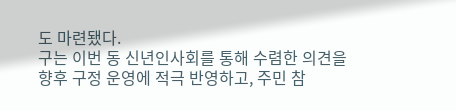도 마련됐다.
구는 이번 동 신년인사회를 통해 수렴한 의견을 향후 구정 운영에 적극 반영하고, 주민 참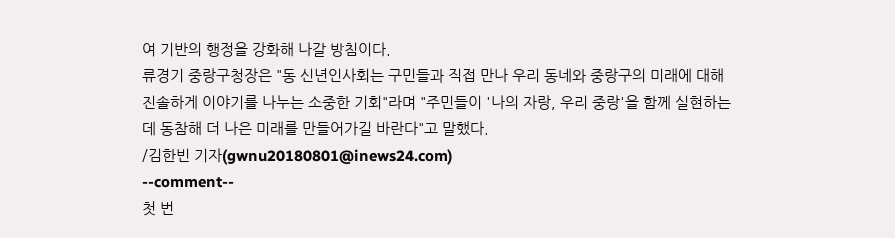여 기반의 행정을 강화해 나갈 방침이다.
류경기 중랑구청장은 "동 신년인사회는 구민들과 직접 만나 우리 동네와 중랑구의 미래에 대해 진솔하게 이야기를 나누는 소중한 기회"라며 "주민들이 '나의 자랑, 우리 중랑'을 함께 실현하는 데 동참해 더 나은 미래를 만들어가길 바란다"고 말했다.
/김한빈 기자(gwnu20180801@inews24.com)
--comment--
첫 번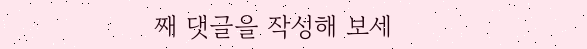째 댓글을 작성해 보세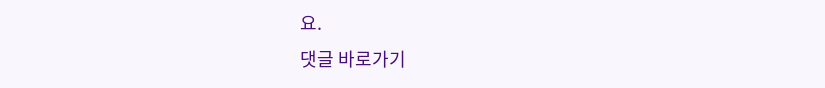요.
댓글 바로가기